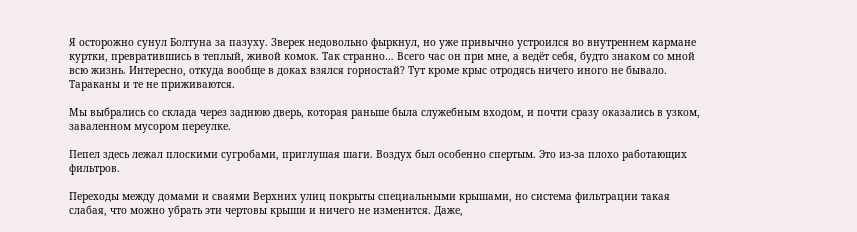Я осторожно сунул Болтуна за пазуху. Зверек недовольно фыркнул, но уже привычно устроился во внутреннем кармане куртки, превратившись в теплый, живой комок. Так странно… Всего час он при мне, а ведёт себя, будто знаком со мной всю жизнь. Интересно, откуда вообще в доках взялся горностай? Тут кроме крыс отродясь ничего иного не бывало. Тараканы и те не приживаются.

Мы выбрались со склада через заднюю дверь, которая раньше была служебным входом, и почти сразу оказались в узком, заваленном мусором переулке.

Пепел здесь лежал плоскими сугробами, приглушая шаги. Воздух был особенно спертым. Это из-за плохо работающих фильтров.

Переходы между домами и сваями Верхних улиц покрыты специальными крышами, но система фильтрации такая слабая, что можно убрать эти чертовы крыши и ничего не изменится. Даже,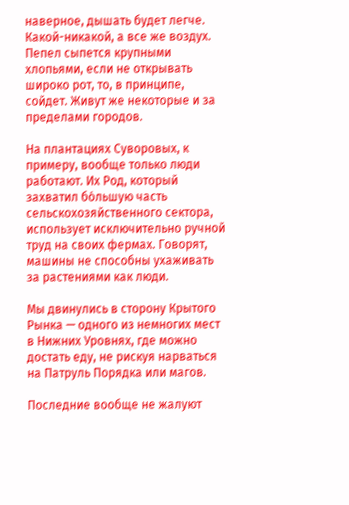наверное, дышать будет легче. Какой-никакой, а все же воздух. Пепел сыпется крупными хлопьями, если не открывать широко рот, то, в принципе, сойдет. Живут же некоторые и за пределами городов.

На плантациях Суворовых, к примеру, вообще только люди работают. Их Род, который захватил бо́льшую часть сельскохозяйственного сектора, использует исключительно ручной труд на своих фермах. Говорят, машины не способны ухаживать за растениями как люди.

Мы двинулись в сторону Крытого Рынка — одного из немногих мест в Нижних Уровнях, где можно достать еду, не рискуя нарваться на Патруль Порядка или магов.

Последние вообще не жалуют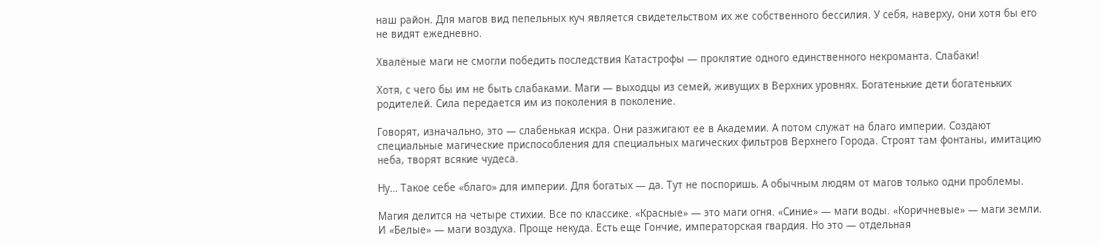наш район. Для магов вид пепельных куч является свидетельством их же собственного бессилия. У себя, наверху, они хотя бы его не видят ежедневно.

Хвалёные маги не смогли победить последствия Катастрофы — проклятие одного единственного некроманта. Слабаки!

Хотя, с чего бы им не быть слабаками. Маги — выходцы из семей, живущих в Верхних уровнях. Богатенькие дети богатеньких родителей. Сила передается им из поколения в поколение.

Говорят, изначально, это — слабенькая искра. Они разжигают ее в Академии. А потом служат на благо империи. Создают специальные магические приспособления для специальных магических фильтров Верхнего Города. Строят там фонтаны, имитацию неба, творят всякие чудеса.

Ну… Такое себе «благо» для империи. Для богатых — да. Тут не поспоришь. А обычным людям от магов только одни проблемы.

Магия делится на четыре стихии. Все по классике. «Красные» — это маги огня. «Синие» — маги воды. «Коричневые» — маги земли. И «Белые» — маги воздуха. Проще некуда. Есть еще Гончие, императорская гвардия. Но это — отдельная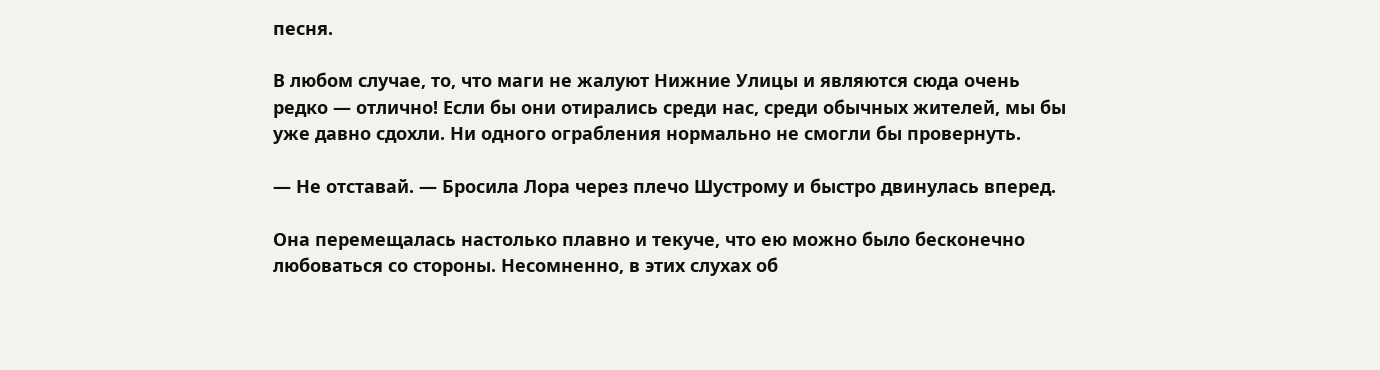песня.

В любом случае, то, что маги не жалуют Нижние Улицы и являются сюда очень редко — отлично! Если бы они отирались среди нас, среди обычных жителей, мы бы уже давно сдохли. Ни одного ограбления нормально не смогли бы провернуть.

— Не отставай. — Бросила Лора через плечо Шустрому и быстро двинулась вперед.

Она перемещалась настолько плавно и текуче, что ею можно было бесконечно любоваться со стороны. Несомненно, в этих слухах об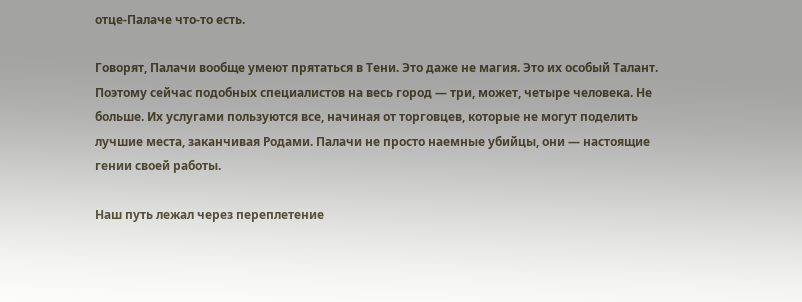отце-Палаче что-то есть.

Говорят, Палачи вообще умеют прятаться в Тени. Это даже не магия. Это их особый Талант. Поэтому сейчас подобных специалистов на весь город — три, может, четыре человека. Не больше. Их услугами пользуются все, начиная от торговцев, которые не могут поделить лучшие места, заканчивая Родами. Палачи не просто наемные убийцы, они — настоящие гении своей работы.

Наш путь лежал через переплетение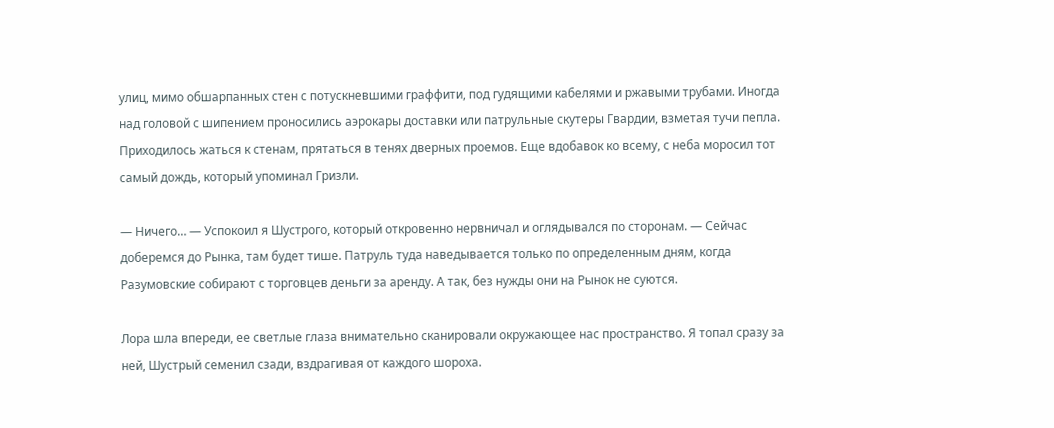улиц, мимо обшарпанных стен с потускневшими граффити, под гудящими кабелями и ржавыми трубами. Иногда над головой с шипением проносились аэрокары доставки или патрульные скутеры Гвардии, взметая тучи пепла. Приходилось жаться к стенам, прятаться в тенях дверных проемов. Еще вдобавок ко всему, с неба моросил тот самый дождь, который упоминал Гризли.

— Ничего… — Успокоил я Шустрого, который откровенно нервничал и оглядывался по сторонам. — Сейчас доберемся до Рынка, там будет тише. Патруль туда наведывается только по определенным дням, когда Разумовские собирают с торговцев деньги за аренду. А так, без нужды они на Рынок не суются.

Лора шла впереди, ее светлые глаза внимательно сканировали окружающее нас пространство. Я топал сразу за ней, Шустрый семенил сзади, вздрагивая от каждого шороха.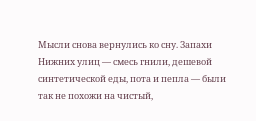Мысли снова вернулись ко сну. Запахи Нижних улиц — смесь гнили, дешевой синтетической еды, пота и пепла — были так не похожи на чистый,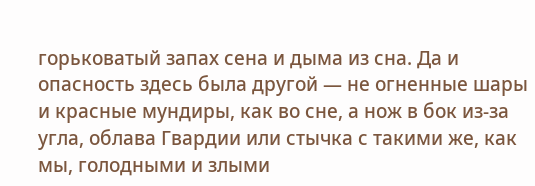горьковатый запах сена и дыма из сна. Да и опасность здесь была другой — не огненные шары и красные мундиры, как во сне, а нож в бок из-за угла, облава Гвардии или стычка с такими же, как мы, голодными и злыми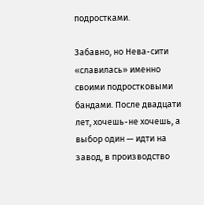подростками.

Забавно, но Нева-сити «славилась» именно своими подростковыми бандами. После двадцати лет, хочешь-не хочешь, а выбор один — идти на завод, в производство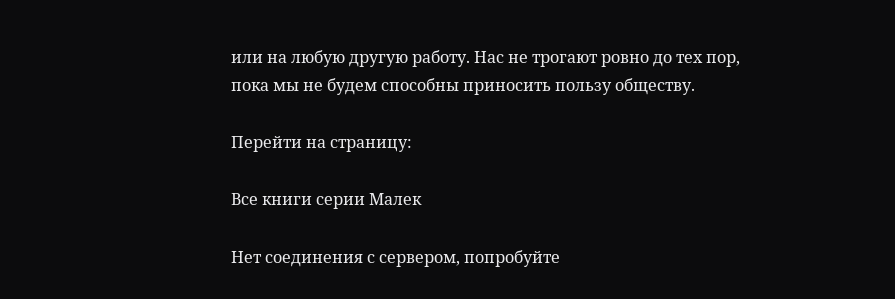или на любую другую работу. Нас не трогают ровно до тех пор, пока мы не будем способны приносить пользу обществу.

Перейти на страницу:

Все книги серии Малек

Нет соединения с сервером, попробуйте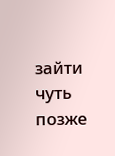зайти чуть позже